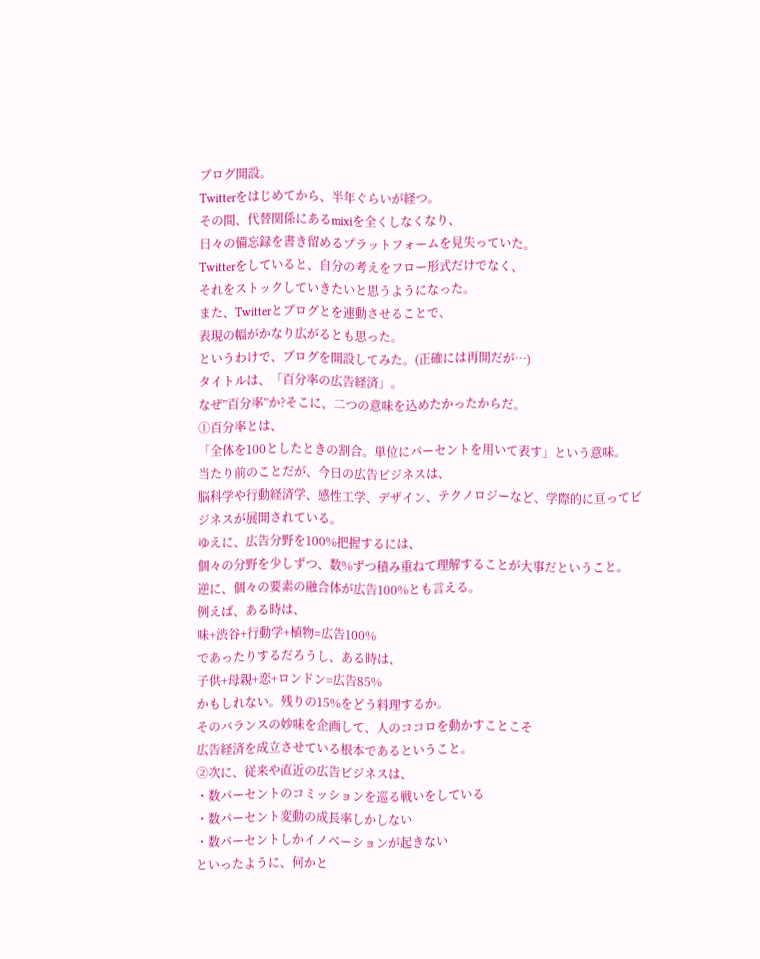ブログ開設。
Twitterをはじめてから、半年ぐらいが経つ。
その間、代替関係にあるmixiを全くしなくなり、
日々の備忘録を書き留めるプラットフォームを見失っていた。
Twitterをしていると、自分の考えをフロー形式だけでなく、
それをストックしていきたいと思うようになった。
また、Twitterとブログとを連動させることで、
表現の幅がかなり広がるとも思った。
というわけで、ブログを開設してみた。(正確には再開だが…)
タイトルは、「百分率の広告経済」。
なぜ”百分率”か?そこに、二つの意味を込めたかったからだ。
①百分率とは、
「全体を100としたときの割合。単位にパーセントを用いて表す」という意味。
当たり前のことだが、今日の広告ビジネスは、
脳科学や行動経済学、感性工学、デザイン、テクノロジーなど、学際的に亘ってビジネスが展開されている。
ゆえに、広告分野を100%把握するには、
個々の分野を少しずつ、数%ずつ積み重ねて理解することが大事だということ。
逆に、個々の要素の融合体が広告100%とも言える。
例えば、ある時は、
味+渋谷+行動学+植物=広告100%
であったりするだろうし、ある時は、
子供+母親+恋+ロンドン=広告85%
かもしれない。残りの15%をどう料理するか。
そのバランスの妙味を企画して、人のココロを動かすことこそ
広告経済を成立させている根本であるということ。
②次に、従来や直近の広告ビジネスは、
・数パーセントのコミッションを巡る戦いをしている
・数パーセント変動の成長率しかしない
・数パーセントしかイノベーションが起きない
といったように、何かと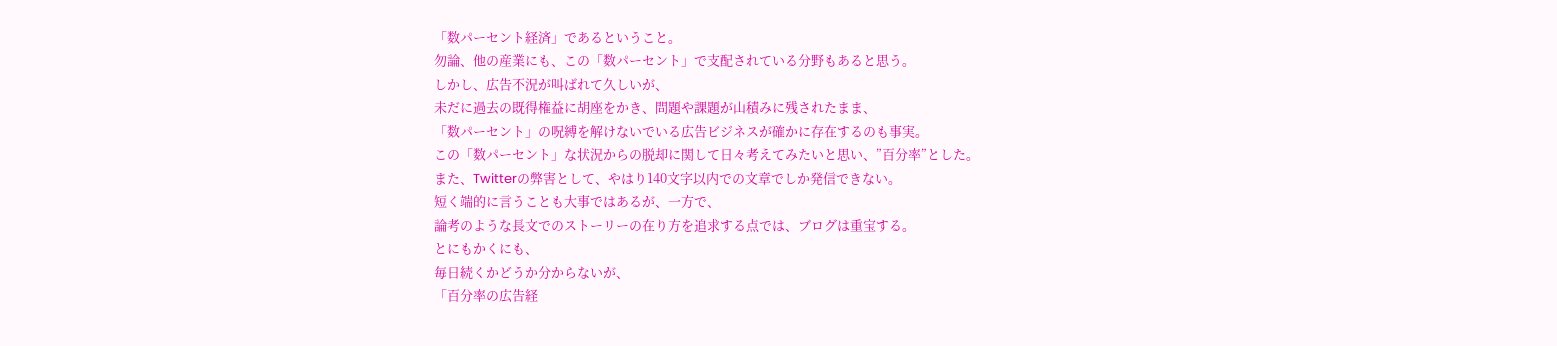「数パーセント経済」であるということ。
勿論、他の産業にも、この「数パーセント」で支配されている分野もあると思う。
しかし、広告不況が叫ばれて久しいが、
未だに過去の既得権益に胡座をかき、問題や課題が山積みに残されたまま、
「数パーセント」の呪縛を解けないでいる広告ビジネスが確かに存在するのも事実。
この「数パーセント」な状況からの脱却に関して日々考えてみたいと思い、”百分率”とした。
また、Twitterの弊害として、やはり140文字以内での文章でしか発信できない。
短く端的に言うことも大事ではあるが、一方で、
論考のような長文でのストーリーの在り方を追求する点では、ブログは重宝する。
とにもかくにも、
毎日続くかどうか分からないが、
「百分率の広告経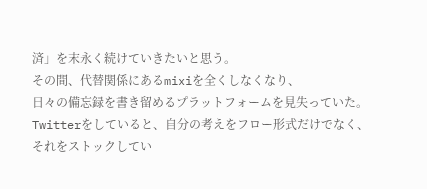済」を末永く続けていきたいと思う。
その間、代替関係にあるmixiを全くしなくなり、
日々の備忘録を書き留めるプラットフォームを見失っていた。
Twitterをしていると、自分の考えをフロー形式だけでなく、
それをストックしてい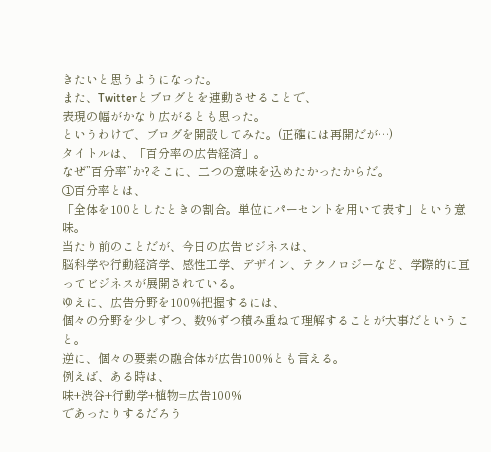きたいと思うようになった。
また、Twitterとブログとを連動させることで、
表現の幅がかなり広がるとも思った。
というわけで、ブログを開設してみた。(正確には再開だが…)
タイトルは、「百分率の広告経済」。
なぜ”百分率”か?そこに、二つの意味を込めたかったからだ。
①百分率とは、
「全体を100としたときの割合。単位にパーセントを用いて表す」という意味。
当たり前のことだが、今日の広告ビジネスは、
脳科学や行動経済学、感性工学、デザイン、テクノロジーなど、学際的に亘ってビジネスが展開されている。
ゆえに、広告分野を100%把握するには、
個々の分野を少しずつ、数%ずつ積み重ねて理解することが大事だということ。
逆に、個々の要素の融合体が広告100%とも言える。
例えば、ある時は、
味+渋谷+行動学+植物=広告100%
であったりするだろう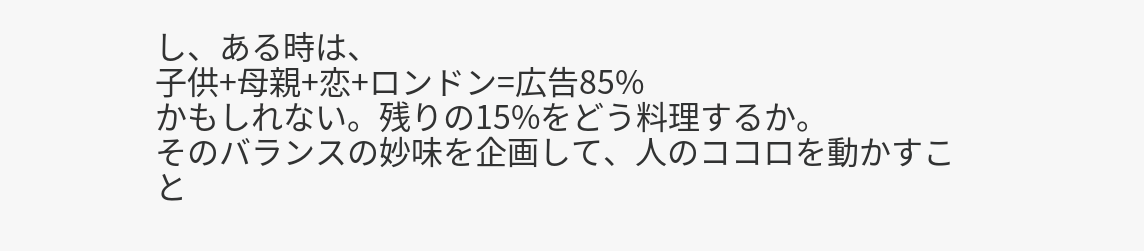し、ある時は、
子供+母親+恋+ロンドン=広告85%
かもしれない。残りの15%をどう料理するか。
そのバランスの妙味を企画して、人のココロを動かすこと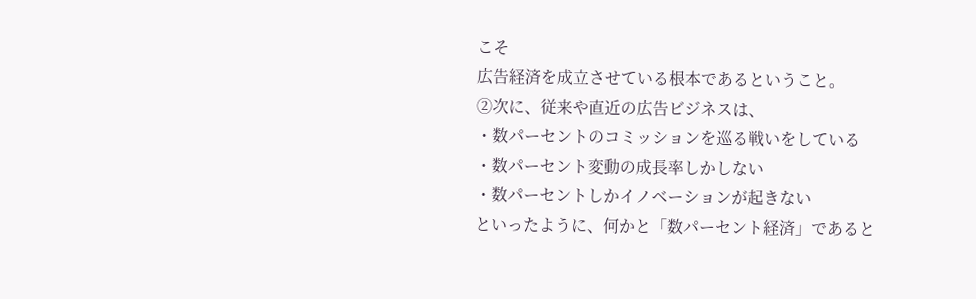こそ
広告経済を成立させている根本であるということ。
②次に、従来や直近の広告ビジネスは、
・数パーセントのコミッションを巡る戦いをしている
・数パーセント変動の成長率しかしない
・数パーセントしかイノベーションが起きない
といったように、何かと「数パーセント経済」であると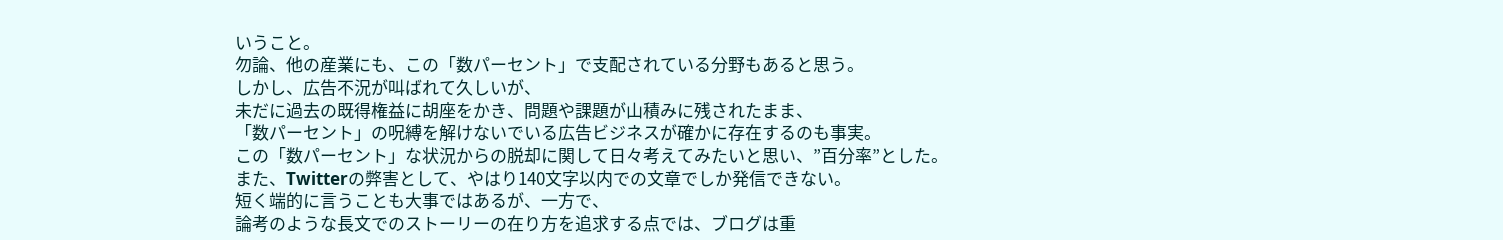いうこと。
勿論、他の産業にも、この「数パーセント」で支配されている分野もあると思う。
しかし、広告不況が叫ばれて久しいが、
未だに過去の既得権益に胡座をかき、問題や課題が山積みに残されたまま、
「数パーセント」の呪縛を解けないでいる広告ビジネスが確かに存在するのも事実。
この「数パーセント」な状況からの脱却に関して日々考えてみたいと思い、”百分率”とした。
また、Twitterの弊害として、やはり140文字以内での文章でしか発信できない。
短く端的に言うことも大事ではあるが、一方で、
論考のような長文でのストーリーの在り方を追求する点では、ブログは重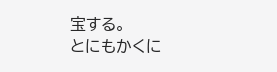宝する。
とにもかくに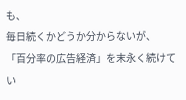も、
毎日続くかどうか分からないが、
「百分率の広告経済」を末永く続けてい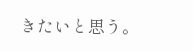きたいと思う。